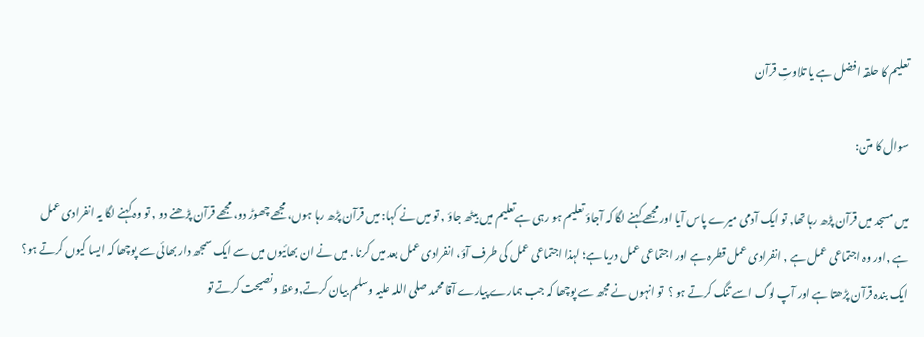تعلیم کا حلقہ افضل ہے یا تلاوتِ قرآن

سوال کا متن:

میں مسجد میں قرآن پڑھ رہا تھا, تو ایک آدمی میرے پاس آیا اور مجھے کہنے لگا کہ آجاؤ تعلیم ہو رہی ہےتعلیم میں بیٹھ جاؤ , تو میں نے کہا: میں قرآن پڑھ رہا ہوں، مجھے چھوڑ دو، مجھے قرآن پڑھنے دو , تو وہ کہنے لگا یہ انفرادی عمل ہے ,اور وہ اجتماعی عمل ہے , انفرادی عمل قطرہ ہے اور اجتماعی عمل دریا ہے؛ لہذا اجتماعی عمل کی طرف آؤ، انفرادی عمل بعد میں کرنا . میں نے ان بھائیوں میں سے ایک سمجھ دار بھائی سے پوچھا کہ ایسا کیوں کرتے ہو؟ ایک بندہ قرآن پڑھتا ہے اور آپ لوگ اسے تنگ کرتے ہو ؟  تو انہوں نے مجھ سے پوچھا کہ جب ہمارے پیارے آقا محمد صلی اللہ علیہ وسلم بیان کرتے,وعظ ونصیحت کرتے تو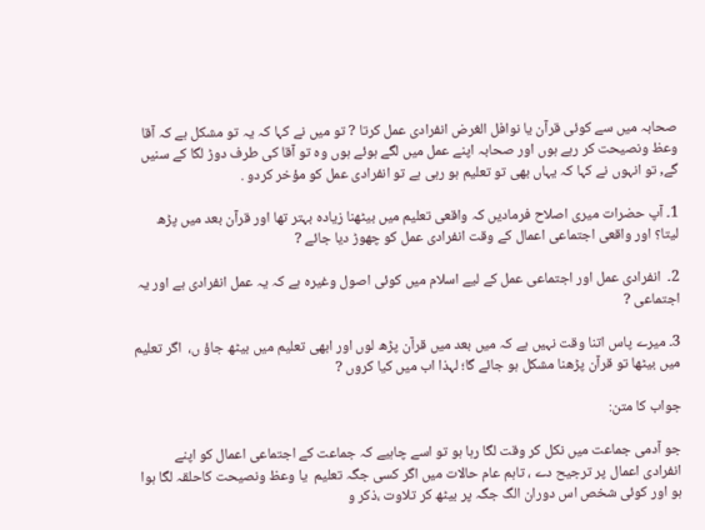صحابہ میں سے کوئی قرآن یا نوافل الغرض انفرادی عمل کرتا ? تو میں نے کہا کہ یہ تو مشکل ہے کہ آقا وعظ ونصیحت کر رہے ہوں اور صحابہ اپنے عمل میں لگے ہوئے ہوں وہ تو آقا کی طرف دوڑ لگا کے سنیں گے, تو انہوں نے کہا کہ یہاں بھی تو تعلیم ہو رہی ہے تو انفرادی عمل کو مؤخر کردو .

1۔ آپ حضرات میری اصلاح فرمادیں کہ واقعی تعلیم میں بیٹھنا زیادہ بہتر تھا اور قرآن بعد میں پڑھ لیتا؟ اور واقعی اجتماعی اعمال کے وقت انفرادی عمل کو چھوڑ دیا جائے ?

2۔  انفرادی عمل اور اجتماعی عمل کے لیے اسلام میں کوئی اصول وغیرہ ہے کہ یہ عمل انفرادی ہے اور یہ اجتماعی ?

3۔ میرے پاس اتنا وقت نہیں ہے کہ میں بعد میں قرآن پڑھ لوں اور ابھی تعلیم میں بیٹھ جاؤ ں،  اگر تعلیم میں بیٹھا تو قرآن پڑھنا مشکل ہو جائے گا؛ لہذا اب میں کیا کروں ?

جواب کا متن:

جو آدمی جماعت میں نکل کر وقت لگا رہا ہو تو اسے چاہیے کہ جماعت کے اجتماعی اعمال کو اپنے انفرادی اعمال پر ترجیح دے ، تاہم عام حالات میں اگر کسی جگہ تعلیم  یا وعظ ونصیحت کاحلقہ لگا ہوا ہو اور کوئی شخص اس دوران الگ جگہ پر بیٹھ کر تلاوت ،ذکر و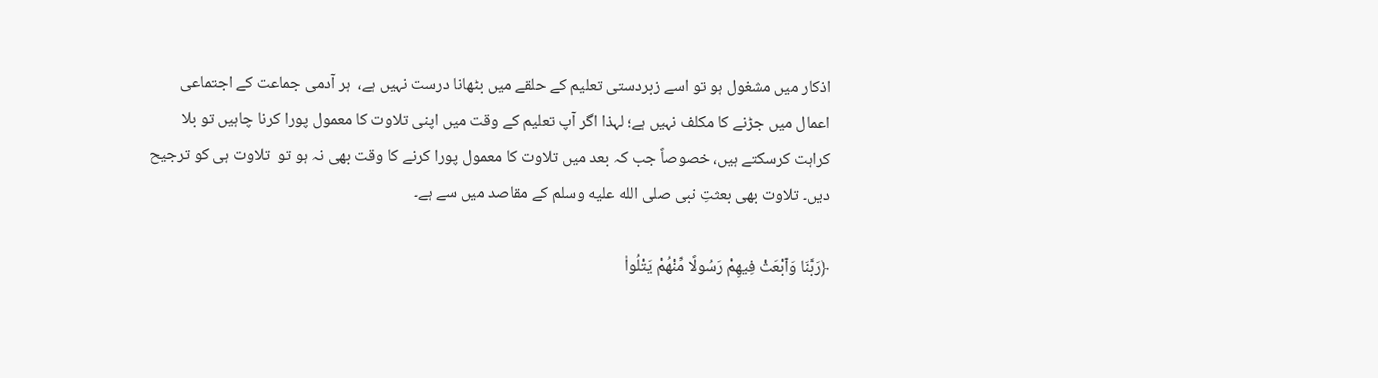اذکار میں مشغول ہو تو اسے زبردستی تعلیم کے حلقے میں بٹھانا درست نہیں ہے،  ہر آدمی جماعت کے اجتماعی اعمال میں جڑنے کا مکلف نہیں ہے؛ لہذا اگر آپ تعلیم کے وقت میں اپنی تلاوت کا معمول پورا کرنا چاہیں تو بلا کراہت کرسکتے ہیں، خصوصاً جب کہ بعد میں تلاوت کا معمول پورا کرنے کا وقت بھی نہ ہو تو  تلاوت ہی کو ترجیح دیں۔ تلاوت بھی بعثتِ نبی صلى الله عليه وسلم کے مقاصد میں سے ہے۔

﴿رَبَّنَا وَٱبْعَثْ فِيهِمْ رَسُولًا مِّنْهُمْ يَتْلُوا۟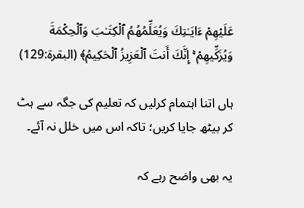عَلَيْهِمْ ءَايَـٰتِكَ وَيُعَلِّمُهُمُ ٱلْكِتَـٰبَ وَٱلْحِكْمَةَ وَيُزَكِّيهِمْ ۚ إِنَّكَ أَنتَ ٱلْعَزِيزُ ٱلْحَكِيمُ﴾ (البقرة:129)

ہاں اتنا اہتمام کرلیں کہ تعلیم کی جگہ سے ہٹ کر بیٹھ جایا کریں؛ تاکہ اس میں خلل نہ آئے۔

یہ بھی واضح رہے کہ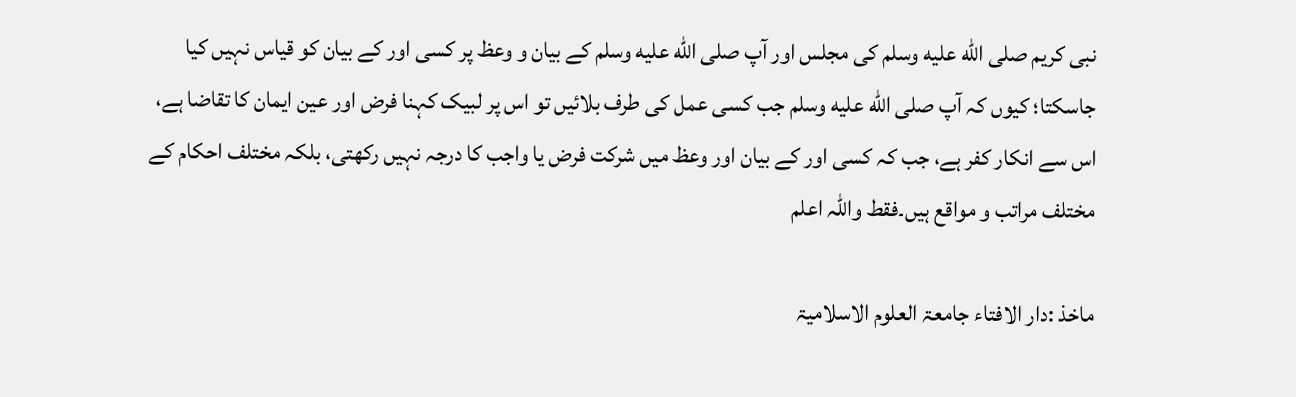نبی کریم صلى الله عليه وسلم کی مجلس اور آپ صلى الله عليه وسلم کے بیان و وعظ پر کسی اور کے بیان کو قیاس نہیں کیا جاسکتا؛ کیوں کہ آپ صلى الله عليه وسلم جب کسی عمل کی طرف بلائیں تو اس پر لبیک کہنا فرض اور عین ایمان کا تقاضا ہے، اس سے انکار کفر ہے، جب کہ کسی اور کے بیان اور وعظ میں شرکت فرض یا واجب کا درجہ نہیں رکھتی، بلکہ مختلف احکام کے مختلف مراتب و مواقع ہیں۔فقط واللہ اعلم

ماخذ :دار الافتاء جامعۃ العلوم الاسلامیۃ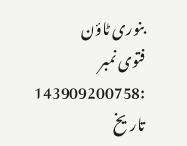بنوری ٹاؤن
فتوی نمبر :143909200758
تاریخ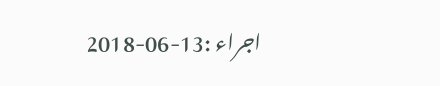اجراء :13-06-2018